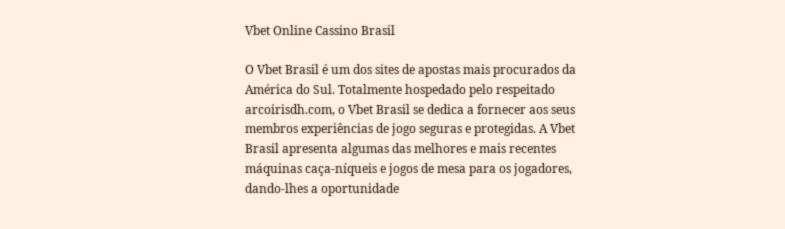Vbet Online Cassino Brasil

O Vbet Brasil é um dos sites de apostas mais procurados da América do Sul. Totalmente hospedado pelo respeitado arcoirisdh.com, o Vbet Brasil se dedica a fornecer aos seus membros experiências de jogo seguras e protegidas. A Vbet Brasil apresenta algumas das melhores e mais recentes máquinas caça-níqueis e jogos de mesa para os jogadores, dando-lhes a oportunidade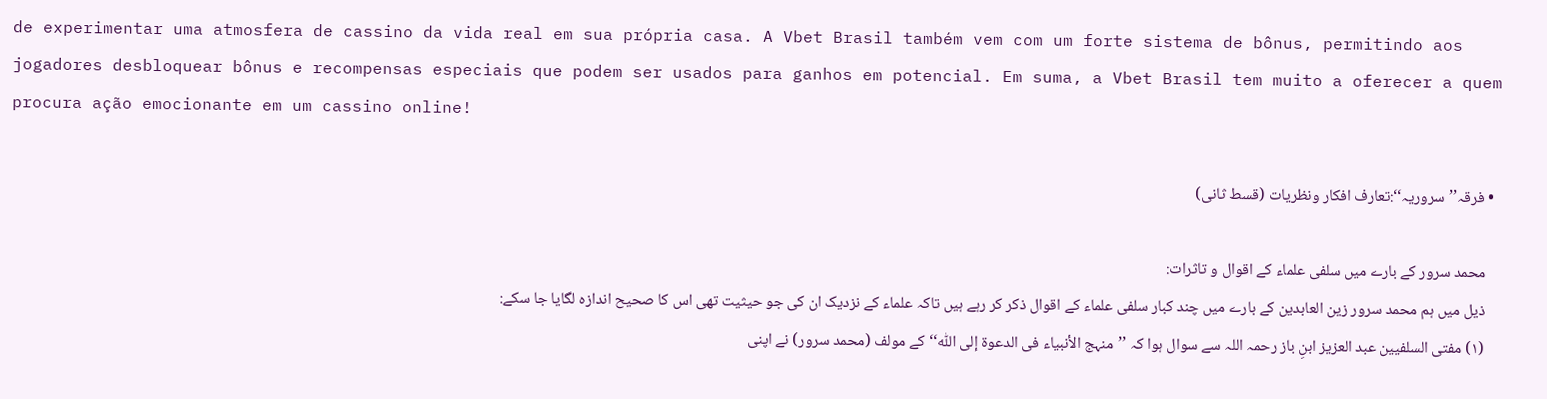de experimentar uma atmosfera de cassino da vida real em sua própria casa. A Vbet Brasil também vem com um forte sistema de bônus, permitindo aos jogadores desbloquear bônus e recompensas especiais que podem ser usados para ganhos em potencial. Em suma, a Vbet Brasil tem muito a oferecer a quem procura ação emocionante em um cassino online!

  • فرقہ’’سروریہ‘‘:تعارف افکار ونظریات (قسط ثانی)

    محمد سرور کے بارے میں سلفی علماء کے اقوال و تاثرات:
    ذیل میں ہم محمد سرور زین العابدین کے بارے میں چند کبار سلفی علماء کے اقوال ذکر کر رہے ہیں تاکہ علماء کے نزدیک ان کی جو حیثیت تھی اس کا صحیح اندازہ لگایا جا سکے:
    (۱) مفتی السلفیین عبد العزیز ابنِ باز رحمہ اللہ سے سوال ہوا کہ ’’منہج الأنبیاء فی الدعوۃ إلی اللّٰہ‘‘کے مولف (محمد سرور) نے اپنی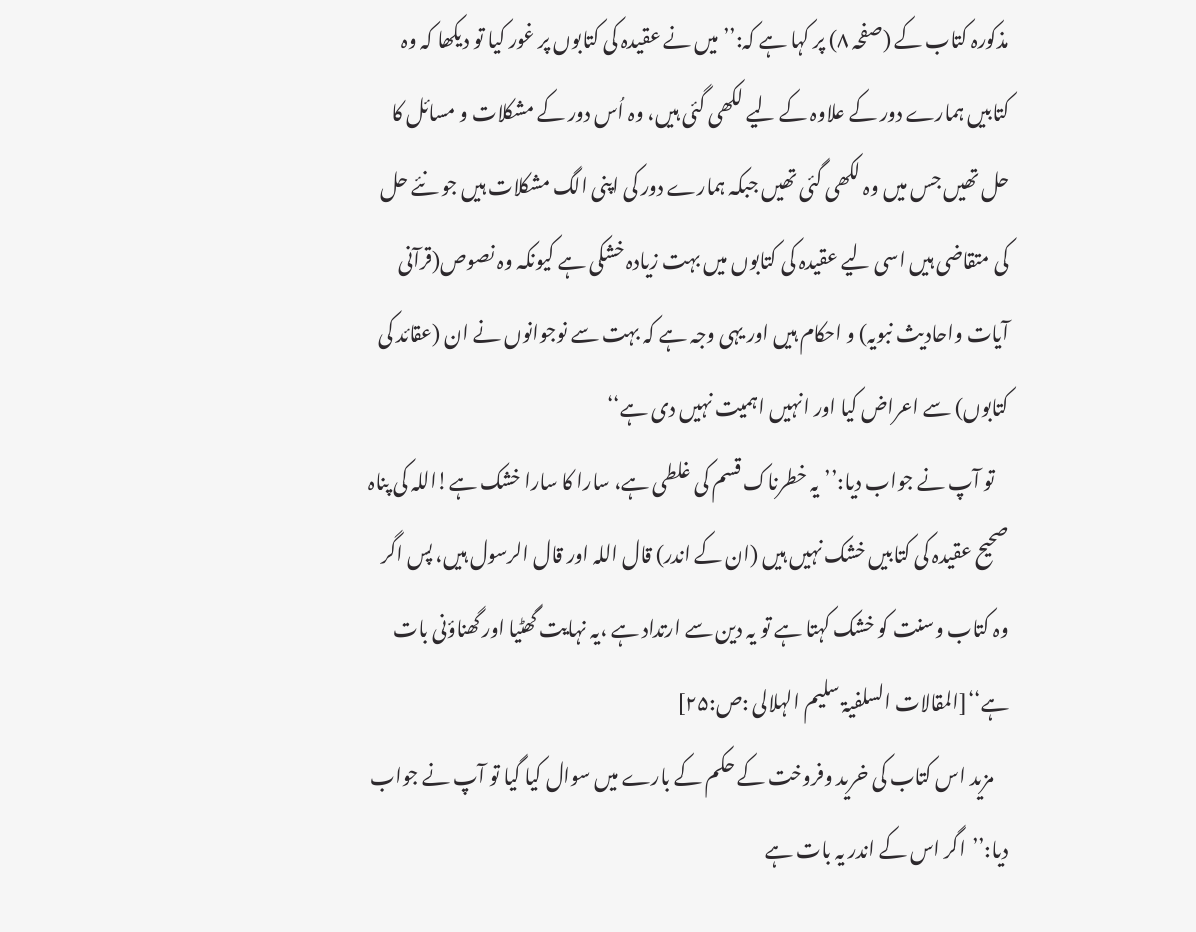مذکورہ کتاب کے (صفحہ ۸) پر کہا ہے کہ:’’میں نے عقیدہ کی کتابوں پر غور کیا تو دیکھا کہ وہ کتابیں ہمارے دور کے علاوہ کے لیے لکھی گئی ہیں، وہ اُس دور کے مشکلات و مسائل کا حل تھیں جس میں وہ لکھی گئی تھیں جبکہ ہمارے دور کی اپنی الگ مشکلات ہیں جو نئے حل کی متقاضی ہیں اسی لیے عقیدہ کی کتابوں میں بہت زیادہ خشکی ہے کیونکہ وہ نصوص(قرآنی آیات واحادیث نبویہ) و احکام ہیں اور یہی وجہ ہے کہ بہت سے نوجوانوں نے ان (عقائد کی کتابوں) سے اعراض کیا اور انہیں اہمیت نہیں دی ہے‘‘
    تو آپ نے جواب دیا:’’یہ خطرناک قسم کی غلطی ہے، سارا کا سارا خشک ہے!اللہ کی پناہ صحیح عقیدہ کی کتابیں خشک نہیں ہیں (ان کے اندر) قال اللہ اور قال الرسول ہیں، پس اگر وہ کتاب وسنت کو خشک کہتا ہے تو یہ دین سے ارتداد ہے ،یہ نہایت گھٹیا اور گھناؤنی بات ہے‘‘[المقالات السلفیۃ سلیم الہلالی :ص:۲۵]
    مزید اس کتاب کی خرید وفروخت کے حکم کے بارے میں سوال کیا گیا تو آپ نے جواب دیا:’’اگر اس کے اندر یہ بات ہے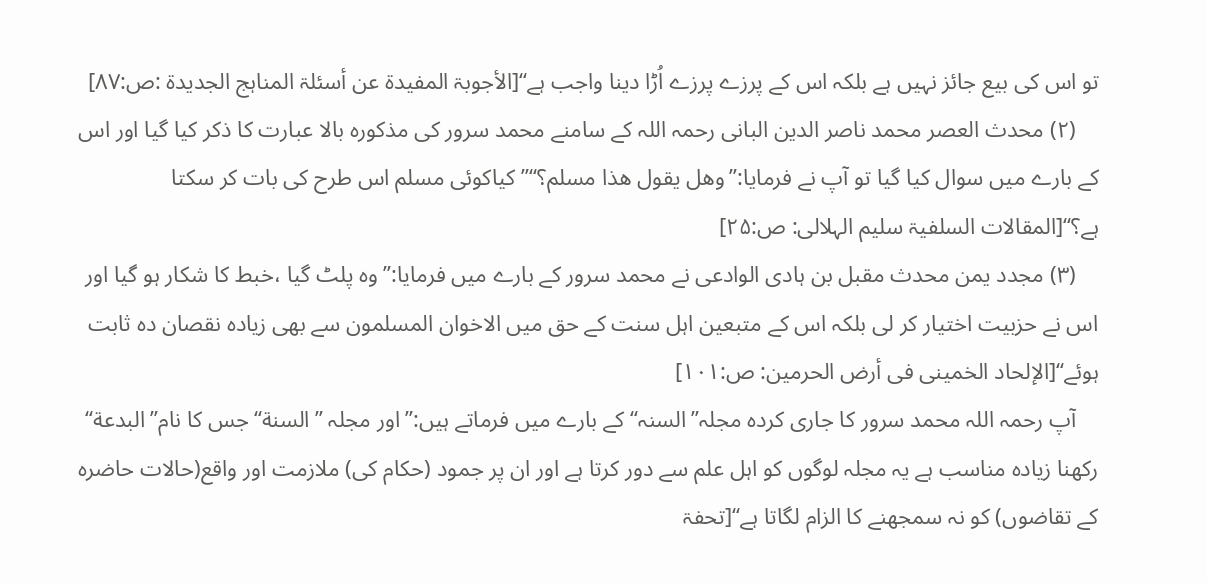تو اس کی بیع جائز نہیں ہے بلکہ اس کے پرزے پرزے اُڑا دینا واجب ہے‘‘[الأجوبۃ المفیدۃ عن أسئلۃ المناہج الجدیدۃ :ص:۸۷]
    (۲) محدث العصر محمد ناصر الدین البانی رحمہ اللہ کے سامنے محمد سرور کی مذکورہ بالا عبارت کا ذکر کیا گیا اور اس کے بارے میں سوال کیا گیا تو آپ نے فرمایا:’’وهل یقول هذا مسلم؟‘‘’’کیاکوئی مسلم اس طرح کی بات کر سکتا ہے؟‘‘[المقالات السلفیۃ سلیم الہلالی: ص:۲۵]
    (۳) مجدد یمن محدث مقبل بن ہادی الوادعی نے محمد سرور کے بارے میں فرمایا:’’وہ پلٹ گیا ،خبط کا شکار ہو گیا اور اس نے حزبیت اختیار کر لی بلکہ اس کے متبعین اہل سنت کے حق میں الاخوان المسلمون سے بھی زیادہ نقصان دہ ثابت ہوئے‘‘[الإلحاد الخمینی فی أرض الحرمین: ص:۱۰۱]
    آپ رحمہ اللہ محمد سرور کا جاری کردہ مجلہ’’السنہ‘‘کے بارے میں فرماتے ہیں:’’اور مجلہ ’’السنة‘‘جس کا نام’’البدعة‘‘ رکھنا زیادہ مناسب ہے یہ مجلہ لوگوں کو اہل علم سے دور کرتا ہے اور ان پر جمود (حکام کی) ملازمت اور واقع(حالات حاضرہ کے تقاضوں) کو نہ سمجھنے کا الزام لگاتا ہے‘‘[تحفۃ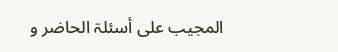المجیب علی أسئلۃ الحاضر و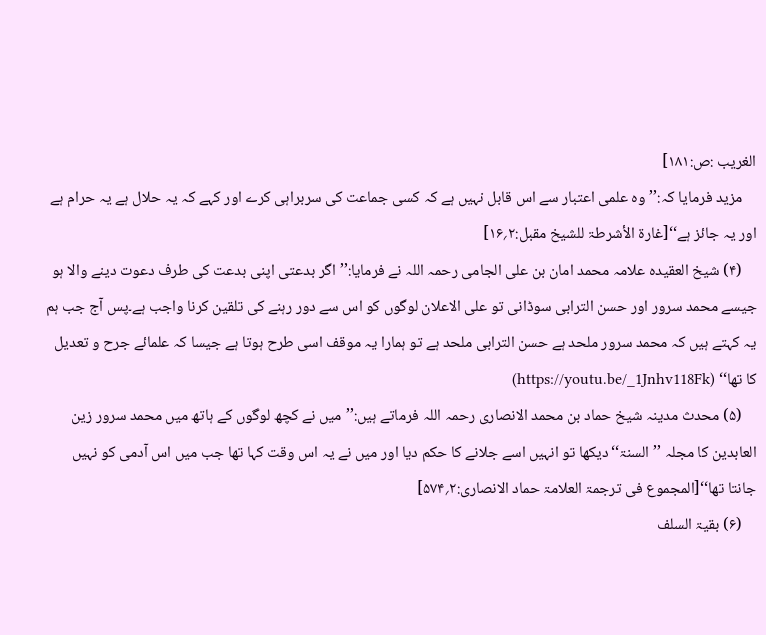الغریب :ص:۱۸۱]
    مزید فرمایا کہ:’’وہ علمی اعتبار سے اس قابل نہیں ہے کہ کسی جماعت کی سربراہی کرے اور کہے کہ یہ حلال ہے یہ حرام ہے اور یہ جائز ہے‘‘[غارۃ الأشرطۃ للشیخ مقبل:۲؍۱۶]
    (۴) شیخ العقیدہ علامہ محمد امان بن علی الجامی رحمہ اللہ نے فرمایا:’’اگر بدعتی اپنی بدعت کی طرف دعوت دینے والا ہو جیسے محمد سرور اور حسن الترابی سوڈانی تو علی الاعلان لوگوں کو اس سے دور رہنے کی تلقین کرنا واجب ہے۔پس آج جب ہم یہ کہتے ہیں کہ محمد سرور ملحد ہے حسن الترابی ملحد ہے تو ہمارا یہ موقف اسی طرح ہوتا ہے جیسا کہ علمائے جرح و تعدیل کا تھا‘‘ (https://youtu.be/_1Jnhv118Fk)
    (۵) محدث مدینہ شیخ حماد بن محمد الانصاری رحمہ اللہ فرماتے ہیں:’’میں نے کچھ لوگوں کے ہاتھ میں محمد سرور زین العابدین کا مجلہ ’’السنۃ‘‘دیکھا تو انہیں اسے جلانے کا حکم دیا اور میں نے یہ اس وقت کہا تھا جب میں اس آدمی کو نہیں جانتا تھا‘‘[المجموع فی ترجمۃ العلامۃ حماد الانصاری:۲؍۵۷۴]
    (۶) بقیۃ السلف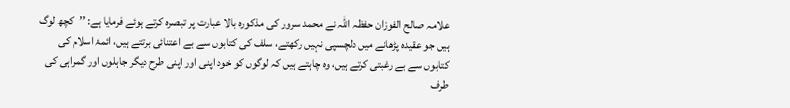علامہ صالح الفوزان حفظہ اللہ نے محمد سرور کی مذکورہ بالا عبارت پر تبصرہ کرتے ہوئے فرمایا ہے: ’’کچھ لوگ ہیں جو عقیدہ پڑھانے میں دلچسپی نہیں رکھتے، سلف کی کتابوں سے بے اعتنائی برتتے ہیں، ائمۂ اسلام کی کتابوں سے بے رغبتی کرتے ہیں، وہ چاہتے ہیں کہ لوگوں کو خود اپنی اور اپنی طرح دیگر جاہلوں اور گمراہی کی طرف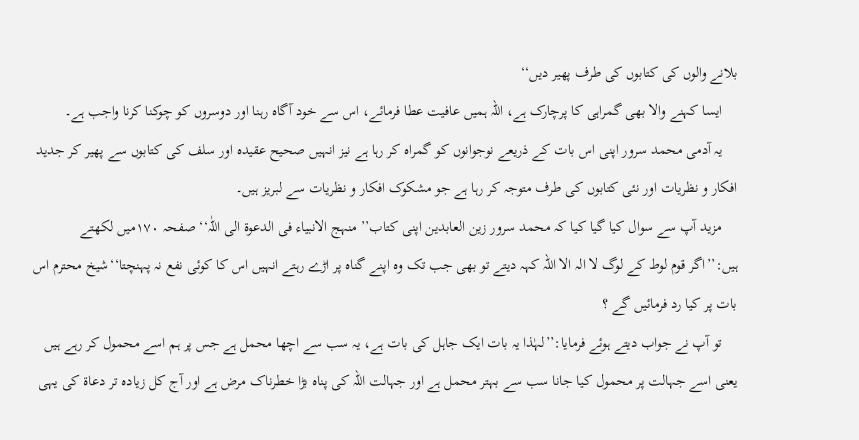بلانے والوں کی کتابوں کی طرف پھیر دیں‘‘
    ایسا کہنے والا بھی گمراہی کا پرچارک ہے، اللہ ہمیں عافیت عطا فرمائے، اس سے خود آگاہ رہنا اور دوسروں کو چوکنا کرنا واجب ہے۔
    یہ آدمی محمد سرور اپنی اس بات کے ذریعے نوجوانوں کو گمراہ کر رہا ہے نیز انہیں صحیح عقیدہ اور سلف کی کتابوں سے پھیر کر جدید افکار و نظریات اور نئی کتابوں کی طرف متوجہ کر رہا ہے جو مشکوک افکار و نظریات سے لبریز ہیں۔
    مزید آپ سے سوال کیا گیا کیا کہ محمد سرور زین العابدین اپنی کتاب’’ منہج الانبیاء فی الدعوۃ الی اللّٰہ‘‘ صفحہ ۱۷۰میں لکھتے ہیں:’’اگر قوم لوط کے لوگ لا الہ الا اللہ کہہ دیتے تو بھی جب تک وہ اپنے گناہ پر اڑے رہتے انہیں اس کا کوئی نفع نہ پہنچتا‘‘شیخ محترم اس بات پر کیا رد فرمائیں گے ؟
    تو آپ نے جواب دیتے ہوئے فرمایا:’’لہٰذا یہ بات ایک جاہل کی بات ہے، یہ سب سے اچھا محمل ہے جس پر ہم اسے محمول کر رہے ہیں یعنی اسے جہالت پر محمول کیا جانا سب سے بہتر محمل ہے اور جہالت اللہ کی پناہ بڑا خطرناک مرض ہے اور آج کل زیادہ تر دعاۃ کی یہی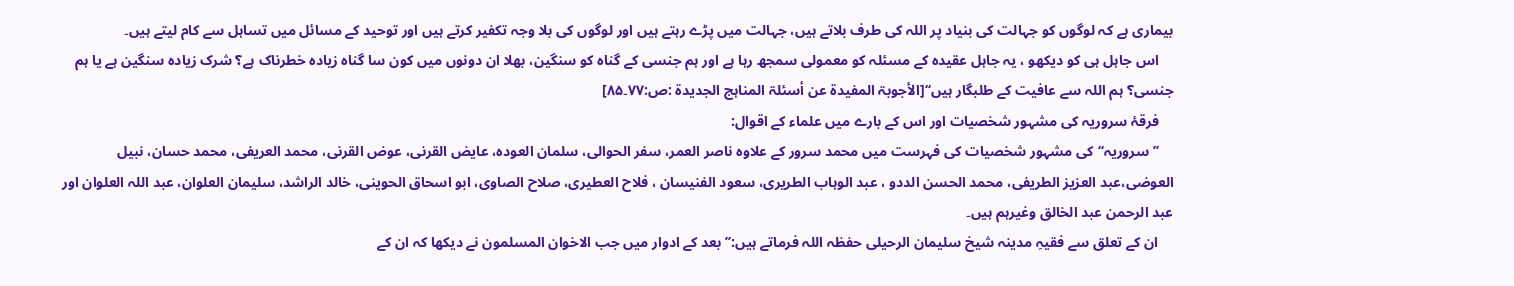بیماری ہے کہ لوگوں کو جہالت کی بنیاد پر اللہ کی طرف بلاتے ہیں، جہالت میں پڑے رہتے ہیں اور لوگوں کی بلا وجہ تکفیر کرتے ہیں اور توحید کے مسائل میں تساہل سے کام لیتے ہیں۔
    اس جاہل ہی کو دیکھو ، یہ جاہل عقیدہ کے مسئلہ کو معمولی سمجھ رہا ہے اور ہم جنسی کے گناہ کو سنگین، بھلا ان دونوں میں کون سا گناہ زیادہ خطرناک ہے؟ شرک زیادہ سنگین ہے یا ہم جنسی؟ ہم اللہ سے عافیت کے طلبگار ہیں‘‘[الأجوبۃ المفیدۃ عن أسئلۃ المناہج الجدیدۃ :ص:۷۷۔۸۵]
    فرقۂ سروریہ کی مشہور شخصیات اور اس کے بارے میں علماء کے اقوال:
    ’’سروریہ‘‘کی مشہور شخصیات کی فہرست میں محمد سرور کے علاوہ ناصر العمر، سفر الحوالی، سلمان العودہ، عایض القرنی، عوض القرنی، محمد العریفی، محمد حسان، نبیل العوضی،عبد العزیز الطریفی، محمد الحسن الددو ، عبد الوہاب الطریری، سعود الفنیسان ، فلاح العطیری، صلاح الصاوی، ابو اسحاق الحوینی، خالد الراشد، سلیمان العلوان، عبد اللہ العلوان اور عبد الرحمن عبد الخالق وغیرہم ہیں۔
    ان کے تعلق سے فقیہِ مدینہ شیخ سلیمان الرحیلی حفظہ اللہ فرماتے ہیں:’’بعد کے ادوار میں جب الاخوان المسلمون نے دیکھا کہ ان کے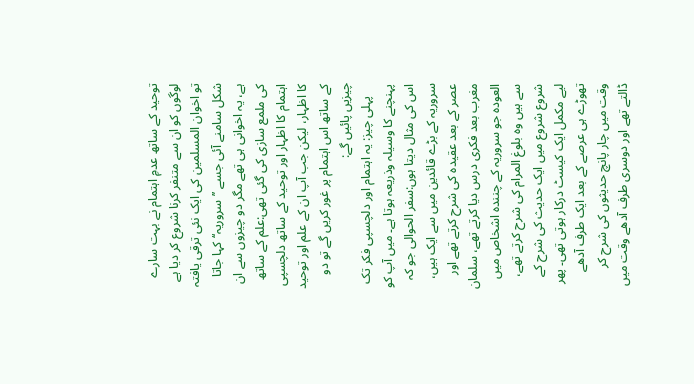توحید کے ساتھ عدمِ اہتمام نے بہت سارے لوگوں کو ان سے متنفر کرنا شروع کر دیا ہے تو اخوان المسلمین کی ایک نئی ترقی یافتہ شکل سامنے آئی جسے ’’سروریہ‘‘ کہا جاتا ہے، یہ اخوانی ہی تھے مگر دو چیزوں سے ان کی ملمع سازی کی گئی تھی:علم کے ساتھ اہتمام کا اظہار اور توحید کے ساتھ دلچسپی کا اظہار، لیکن جب آپ ان کے علم اور توحید کے ساتھ اس اہتمام پر غور کریں گے تو دو چیزیں پائیں گے:
    پہلی چیز: یہ اہتمام اور دلچسپی فکر تک پہنچنے کا وسیلہ وذریعہ ہوتا ہے۔ میں آپ کو اس کی مثال دیتا ہوں:سفر الحوالی جو کہ سروریہ کے بڑے قائدین میں سے ایک ہیں، عصر کے بعد عقیدہ کی شرح کرتے تھے اور مغرب بعد فکری درس دیا کرتے تھے، سلمان العودہ جو سروریہ کے چنندہ اشخاص میں سے ہیں وہ بلوغ المرام کی شرح کرتے تھے، شروع شروع میں ایک حدیث کی شرح کے لیے مکمل ایک کیسٹ درکار ہوتی تھی۔ پھر تھوڑے ہی عرصے کے بعد ایک طرف آدھے وقت میں چار پانچ حدیثوں کی شرح کر ڈالتے تھے اور دوسری طرف آدھے وقت میں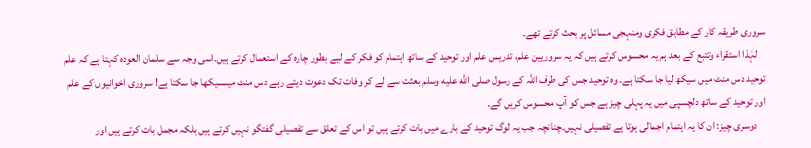سروری طریقہ کار کے مطابق فکری ومنہجی مسائل پر بحث کرتے تھے۔
    لہٰذا استقراء وتتبع کے بعد ہم یہ محسوس کرتے ہیں کہ یہ سروریین علم، تدریس علم اور توحید کے ساتھ اہتمام کو فکر کے لیے بطور چارہ کے استعمال کرتے ہیں۔اسی وجہ سے سلمان العودہ کہتا ہے کہ علم توحید دس منٹ میں سیکھ لیا جا سکتا ہے۔ وہ توحید جس کی طرف اللہ کے رسول صلى الله عليه وسلم بعثت سے لے کر وفات تک دعوت دیتے رہے دس منٹ میںسیکھا جا سکتا ہے! سروری اخوانیوں کے علم اور توحید کے ساتھ دلچسپی میں یہ پہلی چیز ہے جس کو آپ محسوس کریں گے۔
    دوسری چیز: ان کا یہ اہتمام اجمالی ہوتا ہے تفصیلی نہیں۔چنانچہ جب یہ لوگ توحید کے بارے میں بات کرتے ہیں تو اس کے تعلق سے تفصیلی گفتگو نہیں کرتے ہیں بلکہ مجمل بات کرتے ہیں اور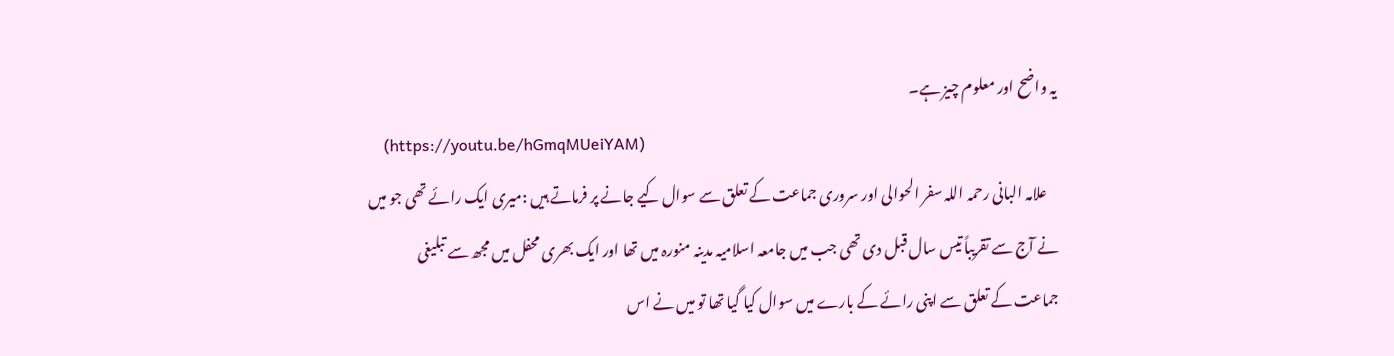یہ واضح اور معلوم چیز ہے۔
    (https://youtu.be/hGmqMUeiYAM)
    علامہ البانی رحمہ اللہ سفر الحوالی اور سروری جماعت کے تعلق سے سوال کیے جانے پر فرماتے ہیں :میری ایک رائے تھی جو میں نے آج سے تقریباً تیس سال قبل دی تھی جب میں جامعہ اسلامیہ مدینہ منورہ میں تھا اور ایک بھری محفل میں مجھ سے تبلیغی جماعت کے تعلق سے اپنی رائے کے بارے میں سوال کیا گیا تھا تو میں نے اس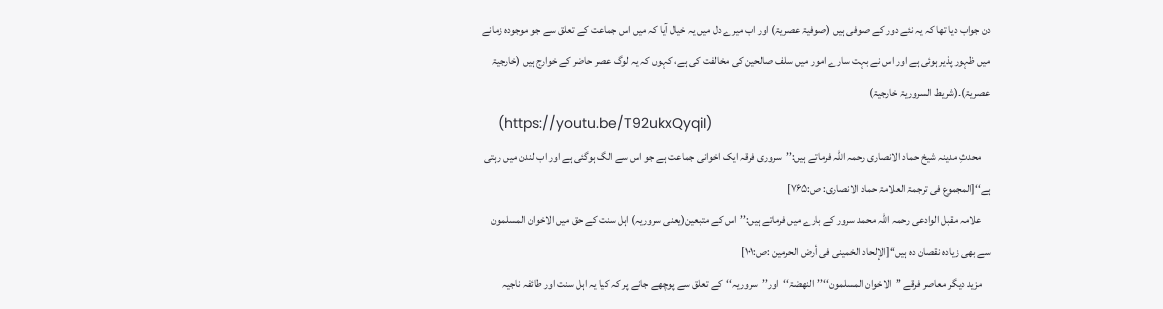دن جواب دیا تھا کہ یہ نئے دور کے صوفی ہیں (صوفیۃ عصریۃ) اور اب میرے دل میں یہ خیال آیا کہ میں اس جماعت کے تعلق سے جو موجودہ زمانے میں ظہور پذیر ہوئی ہے اور اس نے بہت سارے امور میں سلف صالحین کی مخالفت کی ہے، کہوں کہ یہ لوگ عصر حاضر کے خوارج ہیں (خارجیۃ عصریۃ)۔(شریط السروریۃ خارجیۃ)
    (https://youtu.be/T92ukxQyqiI)
    محدثِ مدینہ شیخ حماد الانصاری رحمہ اللہ فرماتے ہیں:’’سروری فرقہ ایک اخوانی جماعت ہے جو اس سے الگ ہوگئی ہے اور اب لندن میں رہتی ہے‘‘[المجموع فی ترجمۃ العلامۃ حماد الانصاری: ص:۷۶۵]
    علامہ مقبل الوادعی رحمہ اللہ محمد سرور کے بارے میں فرماتے ہیں:’’اس کے متبعین(یعنی سروریہ) اہل سنت کے حق میں الاخوان المسلمون سے بھی زیادہ نقصان دہ ہیں‘‘[الإلحاد الخمینی فی أرض الحرمین :ص:۱۰۱]
    مزید دیگر معاصر فرقے ’’الاخوان المسلمون‘‘’’النھضۃ‘‘اور’’سروریہ‘‘کے تعلق سے پوچھے جانے پر کہ کیا یہ اہل سنت اور طائفہ ناجیہ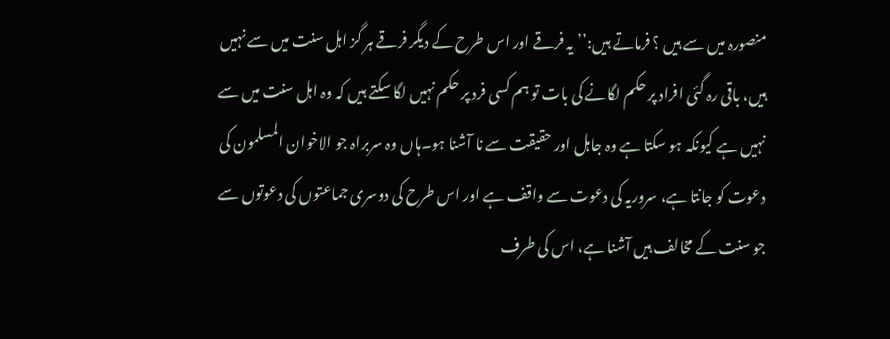منصورہ میں سے ہیں ؟ فرماتے ہیں:’’یہ فرقے اور اس طرح کے دیگر فرقے ہر گز اہل سنت میں سے نہیں ہیں، باقی رہ گئی افراد پر حکم لگانے کی بات تو ہم کسی فرد پر حکم نہیں لگا سکتے ہیں کہ وہ اہل سنت میں سے نہیں ہے کیونکہ ہو سکتا ہے وہ جاہل اور حقیقت سے نا آشنا ہو۔ہاں وہ سربراہ جو الاخوان المسلمون کی دعوت کو جانتا ہے، سروریہ کی دعوت سے واقف ہے اور اس طرح کی دوسری جماعتوں کی دعوتوں سے جو سنت کے مخالف ہیں آشنا ہے، اس کی طرف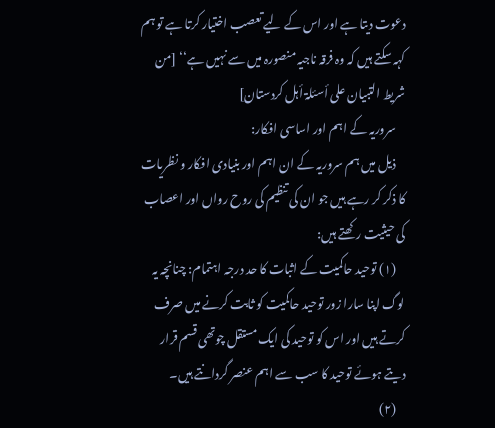دعوت دیتا ہے اور اس کے لیے تعصب اختیار کرتا ہے تو ہم کہہ سکتے ہیں کہ وہ فرقہ ناجیہ منصورہ میں سے نہیں ہے‘‘ [من شریط التبیان علی أسئلۃ أہل کردستان]
    سروریہ کے اہم اور اساسی افکار:
    ذیل میں ہم سروریہ کے ان اہم اور بنیادی افکار و نظریات کا ذکر کر رہے ہیں جو ان کی تنظیم کی روح رواں اور اعصاب کی حیثیت رکھتے ہیں:
    (۱) توحید حاکمیت کے اثبات کا حد درجہ اہتمام: چنانچہ یہ لوگ اپنا سارا زور توحید حاکمیت کو ثابت کرنے میں صرف کرتے ہیں اور اس کو توحید کی ایک مستقل چوتھی قسم قرار دیتے ہوئے توحید کا سب سے اہم عنصر گردانتے ہیں۔
    (۲)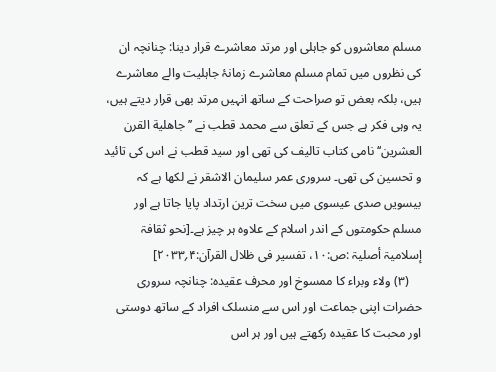مسلم معاشروں کو جاہلی اور مرتد معاشرے قرار دینا: چنانچہ ان کی نظروں میں تمام مسلم معاشرے زمانۂ جاہلیت والے معاشرے ہیں، بلکہ بعض تو صراحت کے ساتھ انہیں مرتد بھی قرار دیتے ہیں، یہ وہی فکر ہے جس کے تعلق سے محمد قطب نے ’’جاهلیة القرن العشرین‘‘نامی کتاب تالیف کی تھی اور سید قطب نے اس کی تائید و تحسین کی تھی۔ سروری عمر سلیمان الاشقر نے لکھا ہے کہ بیسویں صدی عیسوی میں سخت ترین ارتداد پایا جاتا ہے اور مسلم حکومتوں کے اندر اسلام کے علاوہ ہر چیز ہے۔[نحو ثقافۃ إسلامیۃ أصلیۃ :ص:۱۰، تفسیر فی ظلال القرآن:۴؍۲۰۳۳]
    (۳) ولاء وبراء کا ممسوخ اور محرف عقیدہ: چنانچہ سروری حضرات اپنی جماعت اور اس سے منسلک افراد کے ساتھ دوستی اور محبت کا عقیدہ رکھتے ہیں اور ہر اس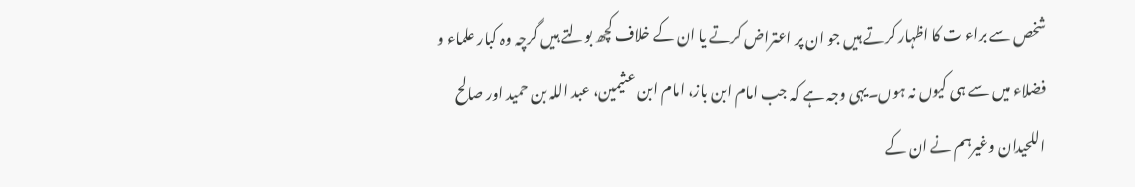شخص سے براء ت کا اظہار کرتے ہیں جو ان پر اعتراض کرتے یا ان کے خلاف کچھ بولتے ہیں گرچہ وہ کبار علماء و فضلاء میں سے ہی کیوں نہ ہوں۔یہی وجہ ہے کہ جب امام ابن باز، امام ابن عثیمین، عبد اللہ بن حمید اور صالح اللحیدان وغیرہم نے ان کے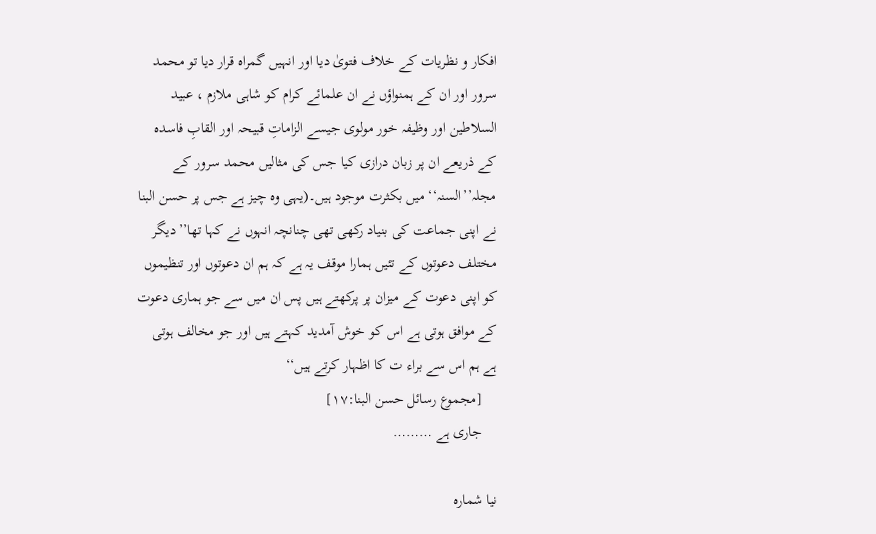افکار و نظریات کے خلاف فتویٰ دیا اور انہیں گمراہ قرار دیا تو محمد سرور اور ان کے ہمنواؤں نے ان علمائے کرام کو شاہی ملازم ، عبید السلاطین اور وظیفہ خور مولوی جیسے الزاماتِ قبیحہ اور القابِ فاسدہ کے ذریعے ان پر زبان درازی کیا جس کی مثالیں محمد سرور کے مجلہ’’السنہ‘‘ میں بکثرت موجود ہیں۔(یہی وہ چیز ہے جس پر حسن البنا نے اپنی جماعت کی بنیاد رکھی تھی چنانچہ انہوں نے کہا تھا’’دیگر مختلف دعوتوں کے تئیں ہمارا موقف یہ ہے کہ ہم ان دعوتوں اور تنظیموں کو اپنی دعوت کے میزان پر پرکھتے ہیں پس ان میں سے جو ہماری دعوت کے موافق ہوتی ہے اس کو خوش آمدید کہتے ہیں اور جو مخالف ہوتی ہے ہم اس سے براء ت کا اظہار کرتے ہیں‘‘
    [مجموع رسائل حسن البنا:۱۷]
    جاری ہے ………

نیا شمارہ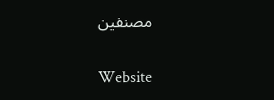مصنفین

Website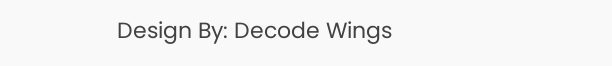Design By: Decode Wings